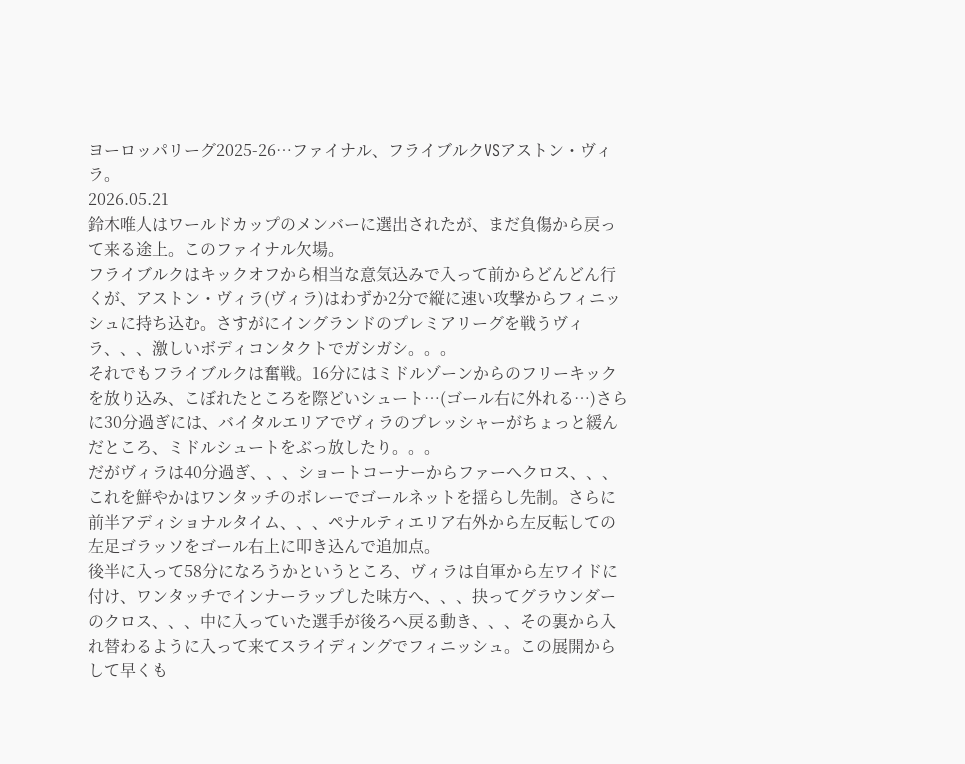ヨーロッパリーグ2025-26…ファイナル、フライブルクVSアストン・ヴィラ。
2026.05.21
鈴木唯人はワールドカップのメンバーに選出されたが、まだ負傷から戻って来る途上。このファイナル欠場。
フライブルクはキックオフから相当な意気込みで入って前からどんどん行くが、アストン・ヴィラ(ヴィラ)はわずか2分で縦に速い攻撃からフィニッシュに持ち込む。さすがにイングランドのプレミアリーグを戦うヴィラ、、、激しいボディコンタクトでガシガシ。。。
それでもフライブルクは奮戦。16分にはミドルゾーンからのフリーキックを放り込み、こぼれたところを際どいシュート…(ゴール右に外れる…)さらに30分過ぎには、バイタルエリアでヴィラのプレッシャーがちょっと緩んだところ、ミドルシュートをぶっ放したり。。。
だがヴィラは40分過ぎ、、、ショートコーナーからファーへクロス、、、これを鮮やかはワンタッチのボレーでゴールネットを揺らし先制。さらに前半アディショナルタイム、、、ペナルティエリア右外から左反転しての左足ゴラッソをゴール右上に叩き込んで追加点。
後半に入って58分になろうかというところ、ヴィラは自軍から左ワイドに付け、ワンタッチでインナーラップした味方へ、、、抉ってグラウンダーのクロス、、、中に入っていた選手が後ろへ戻る動き、、、その裏から入れ替わるように入って来てスライディングでフィニッシュ。この展開からして早くも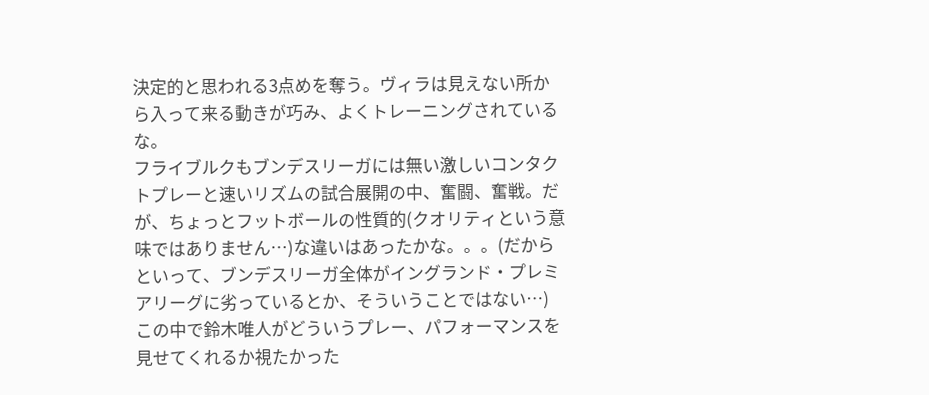決定的と思われる3点めを奪う。ヴィラは見えない所から入って来る動きが巧み、よくトレーニングされているな。
フライブルクもブンデスリーガには無い激しいコンタクトプレーと速いリズムの試合展開の中、奮闘、奮戦。だが、ちょっとフットボールの性質的(クオリティという意味ではありません…)な違いはあったかな。。。(だからといって、ブンデスリーガ全体がイングランド・プレミアリーグに劣っているとか、そういうことではない…)
この中で鈴木唯人がどういうプレー、パフォーマンスを見せてくれるか視たかった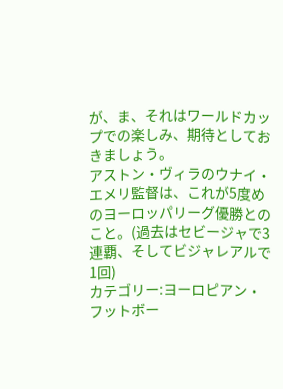が、ま、それはワールドカップでの楽しみ、期待としておきましょう。
アストン・ヴィラのウナイ・エメリ監督は、これが5度めのヨーロッパリーグ優勝とのこと。(過去はセビージャで3連覇、そしてビジャレアルで1回)
カテゴリー:ヨーロピアン・フットボー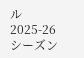ル2025-26シーズン